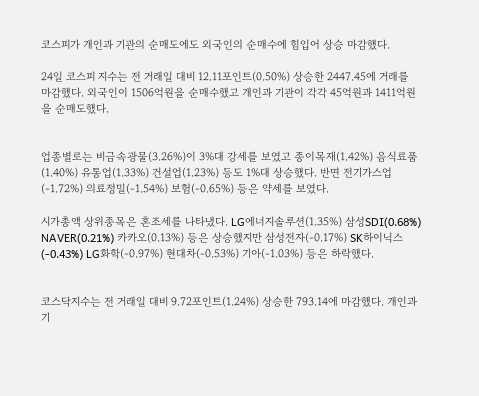코스피가 개인과 기관의 순매도에도 외국인의 순매수에 힘입어 상승 마감했다.

24일 코스피 지수는 전 거래일 대비 12.11포인트(0.50%) 상승한 2447.45에 거래를 마감했다. 외국인이 1506억원을 순매수했고 개인과 기관이 각각 45억원과 1411억원을 순매도했다.


업종별로는 비금속광물(3.26%)이 3%대 강세를 보였고 종이목재(1.42%) 음식료품(1.40%) 유통업(1.33%) 건설업(1.23%) 등도 1%대 상승했다. 반면 전기가스업(-1.72%) 의료정밀(-1.54%) 보험(-0.65%) 등은 약세를 보였다.

시가총액 상위종목은 혼조세를 나타냈다. LG에너지솔루션(1.35%) 삼성SDI(0.68%) NAVER(0.21%) 카카오(0.13%) 등은 상승했지만 삼성전자(-0.17%) SK하이닉스(-0.43%) LG화학(-0.97%) 현대차(-0.53%) 기아(-1.03%) 등은 하락했다.


코스닥지수는 전 거래일 대비 9.72포인트(1.24%) 상승한 793.14에 마감했다. 개인과 기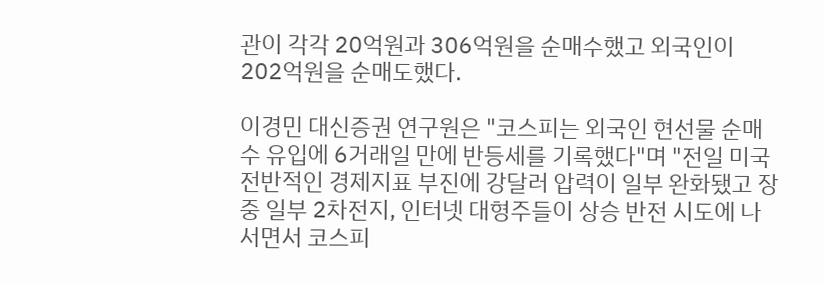관이 각각 20억원과 306억원을 순매수했고 외국인이 202억원을 순매도했다.

이경민 대신증권 연구원은 "코스피는 외국인 현선물 순매수 유입에 6거래일 만에 반등세를 기록했다"며 "전일 미국 전반적인 경제지표 부진에 강달러 압력이 일부 완화됐고 장중 일부 2차전지, 인터넷 대형주들이 상승 반전 시도에 나서면서 코스피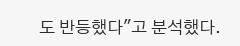도 반등했다"고 분석했다.